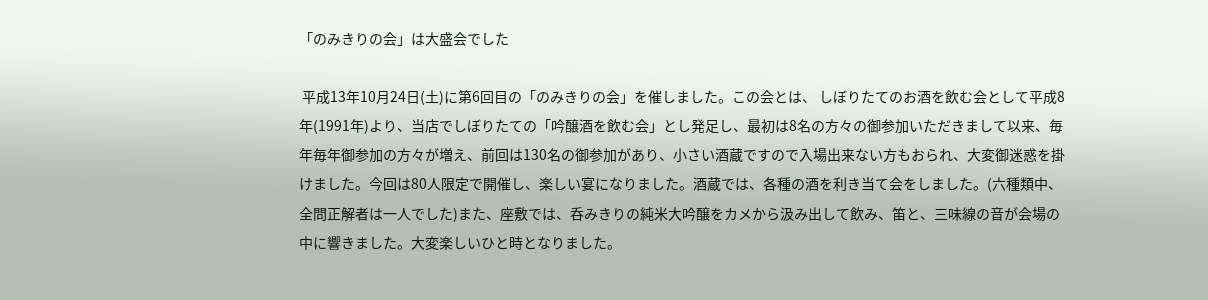「のみきりの会」は大盛会でした

 平成13年10月24日(土)に第6回目の「のみきりの会」を催しました。この会とは、 しぼりたてのお酒を飲む会として平成8年(1991年)より、当店でしぼりたての「吟醸酒を飲む会」とし発足し、最初は8名の方々の御参加いただきまして以来、毎年毎年御参加の方々が増え、前回は130名の御参加があり、小さい酒蔵ですので入場出来ない方もおられ、大変御迷惑を掛けました。今回は80人限定で開催し、楽しい宴になりました。酒蔵では、各種の酒を利き当て会をしました。(六種類中、全問正解者は一人でした)また、座敷では、呑みきりの純米大吟醸をカメから汲み出して飲み、笛と、三味線の音が会場の中に響きました。大変楽しいひと時となりました。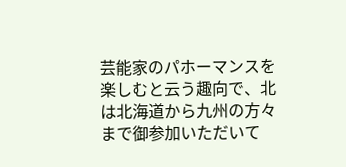芸能家のパホーマンスを楽しむと云う趣向で、北は北海道から九州の方々まで御参加いただいて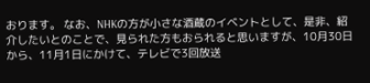おります。 なお、NHKの方が小さな酒蔵のイベントとして、是非、紹介したいとのことで、見られた方もおられると思いますが、10月30日から、11月1日にかけて、テレビで3回放送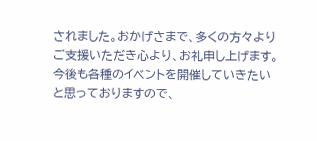されました。おかげさまで、多くの方々よりご支援いただき心より、お礼申し上げます。今後も各種のイベントを開催していきたいと思っておりますので、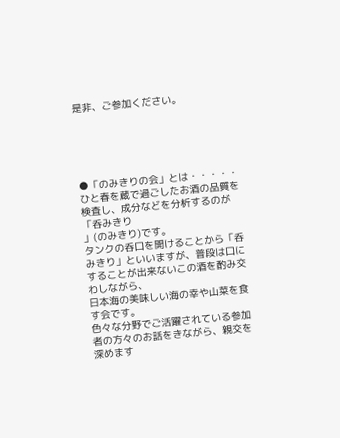是非、ご参加ください。





●「のみきりの会」とは・・・・・
ひと春を蔵で過ごしたお酒の品質を検査し、成分などを分析するのが「呑みきり
」(のみきり)です。
タンクの呑口を開けることから「呑みきり」といいますが、普段は口にすることが出来ないこの酒を酌み交わしながら、
日本海の美味しい海の幸や山菜を食す会です。
色々な分野でご活躍されている参加者の方々のお話をきながら、親交を深めます